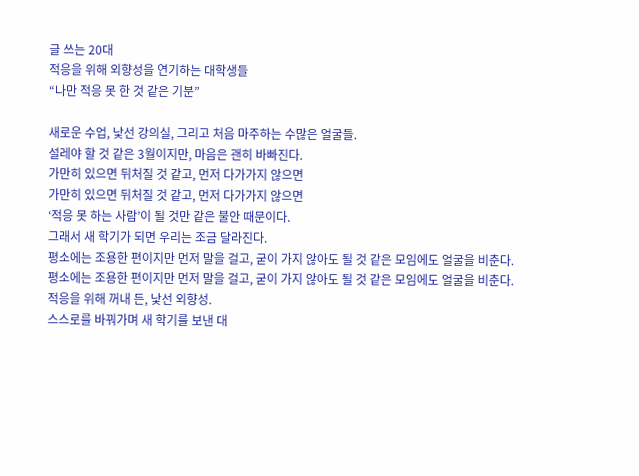글 쓰는 20대
적응을 위해 외향성을 연기하는 대학생들
“나만 적응 못 한 것 같은 기분”

새로운 수업, 낯선 강의실, 그리고 처음 마주하는 수많은 얼굴들.
설레야 할 것 같은 3월이지만, 마음은 괜히 바빠진다.
가만히 있으면 뒤처질 것 같고, 먼저 다가가지 않으면
가만히 있으면 뒤처질 것 같고, 먼저 다가가지 않으면
‘적응 못 하는 사람’이 될 것만 같은 불안 때문이다.
그래서 새 학기가 되면 우리는 조금 달라진다.
평소에는 조용한 편이지만 먼저 말을 걸고, 굳이 가지 않아도 될 것 같은 모임에도 얼굴을 비춘다.
평소에는 조용한 편이지만 먼저 말을 걸고, 굳이 가지 않아도 될 것 같은 모임에도 얼굴을 비춘다.
적응을 위해 꺼내 든, 낯선 외향성.
스스로를 바꿔가며 새 학기를 보낸 대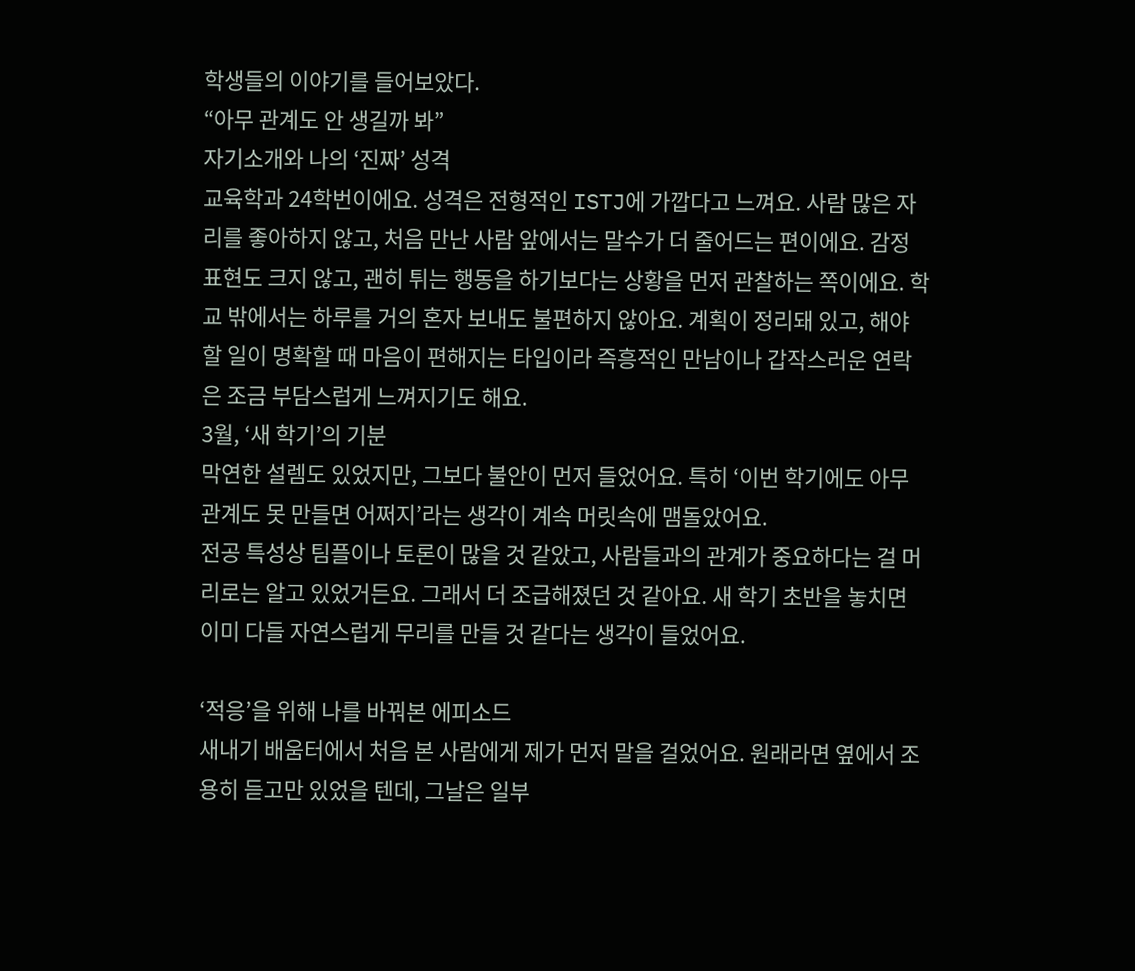학생들의 이야기를 들어보았다.
“아무 관계도 안 생길까 봐”
자기소개와 나의 ‘진짜’ 성격
교육학과 24학번이에요. 성격은 전형적인 ISTJ에 가깝다고 느껴요. 사람 많은 자리를 좋아하지 않고, 처음 만난 사람 앞에서는 말수가 더 줄어드는 편이에요. 감정 표현도 크지 않고, 괜히 튀는 행동을 하기보다는 상황을 먼저 관찰하는 쪽이에요. 학교 밖에서는 하루를 거의 혼자 보내도 불편하지 않아요. 계획이 정리돼 있고, 해야 할 일이 명확할 때 마음이 편해지는 타입이라 즉흥적인 만남이나 갑작스러운 연락은 조금 부담스럽게 느껴지기도 해요.
3월, ‘새 학기’의 기분
막연한 설렘도 있었지만, 그보다 불안이 먼저 들었어요. 특히 ‘이번 학기에도 아무 관계도 못 만들면 어쩌지’라는 생각이 계속 머릿속에 맴돌았어요.
전공 특성상 팀플이나 토론이 많을 것 같았고, 사람들과의 관계가 중요하다는 걸 머리로는 알고 있었거든요. 그래서 더 조급해졌던 것 같아요. 새 학기 초반을 놓치면 이미 다들 자연스럽게 무리를 만들 것 같다는 생각이 들었어요.

‘적응’을 위해 나를 바꿔본 에피소드
새내기 배움터에서 처음 본 사람에게 제가 먼저 말을 걸었어요. 원래라면 옆에서 조용히 듣고만 있었을 텐데, 그날은 일부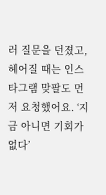러 질문을 던졌고, 헤어질 때는 인스타그램 맞팔도 먼저 요청했어요. ‘지금 아니면 기회가 없다’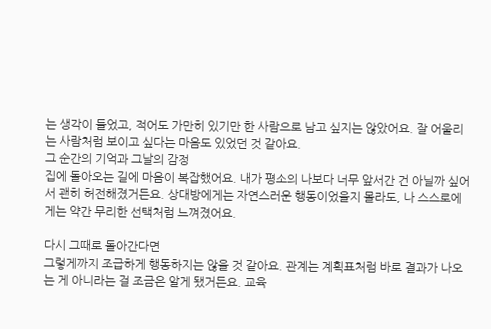는 생각이 들었고, 적어도 가만히 있기만 한 사람으로 남고 싶지는 않았어요. 잘 어울리는 사람처럼 보이고 싶다는 마음도 있었던 것 같아요.
그 순간의 기억과 그날의 감정
집에 돌아오는 길에 마음이 복잡했어요. 내가 평소의 나보다 너무 앞서간 건 아닐까 싶어서 괜히 허전해졌거든요. 상대방에게는 자연스러운 행동이었을지 몰라도, 나 스스로에게는 약간 무리한 선택처럼 느껴졌어요.

다시 그때로 돌아간다면
그렇게까지 조급하게 행동하지는 않을 것 같아요. 관계는 계획표처럼 바로 결과가 나오는 게 아니라는 걸 조금은 알게 됐거든요. 교육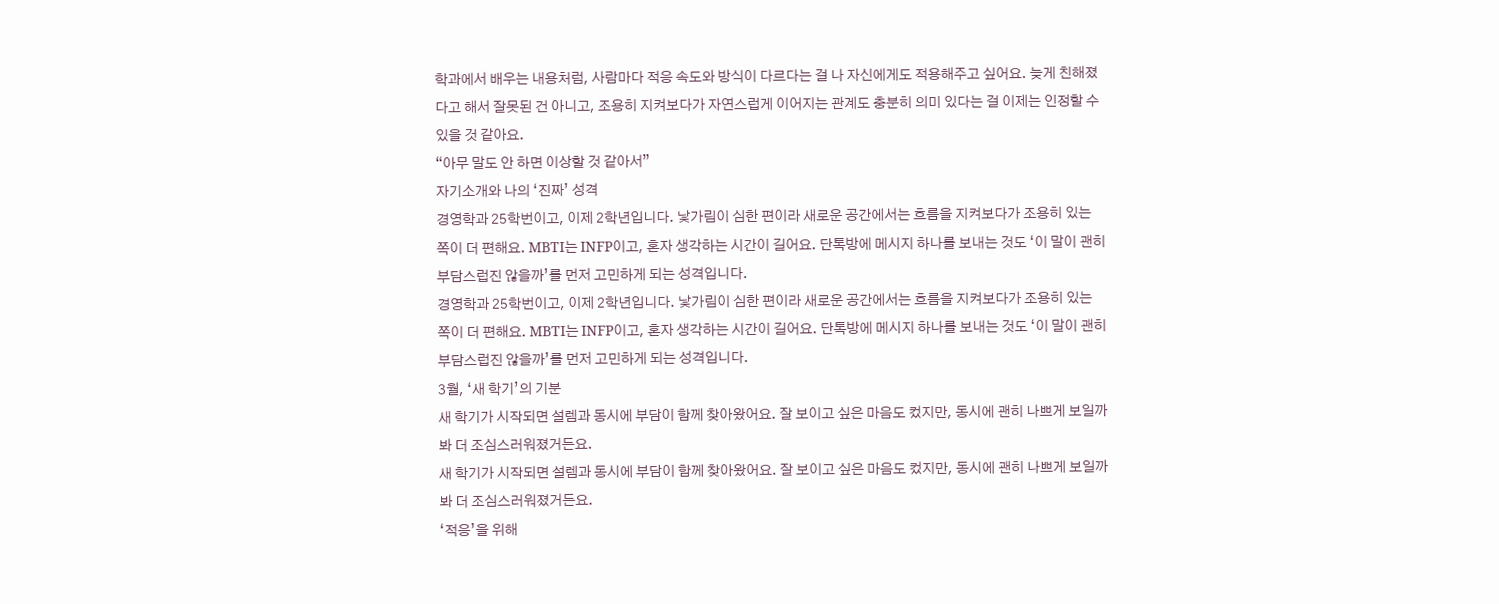학과에서 배우는 내용처럼, 사람마다 적응 속도와 방식이 다르다는 걸 나 자신에게도 적용해주고 싶어요. 늦게 친해졌다고 해서 잘못된 건 아니고, 조용히 지켜보다가 자연스럽게 이어지는 관계도 충분히 의미 있다는 걸 이제는 인정할 수 있을 것 같아요.
“아무 말도 안 하면 이상할 것 같아서”
자기소개와 나의 ‘진짜’ 성격
경영학과 25학번이고, 이제 2학년입니다. 낯가림이 심한 편이라 새로운 공간에서는 흐름을 지켜보다가 조용히 있는 쪽이 더 편해요. MBTI는 INFP이고, 혼자 생각하는 시간이 길어요. 단톡방에 메시지 하나를 보내는 것도 ‘이 말이 괜히 부담스럽진 않을까’를 먼저 고민하게 되는 성격입니다.
경영학과 25학번이고, 이제 2학년입니다. 낯가림이 심한 편이라 새로운 공간에서는 흐름을 지켜보다가 조용히 있는 쪽이 더 편해요. MBTI는 INFP이고, 혼자 생각하는 시간이 길어요. 단톡방에 메시지 하나를 보내는 것도 ‘이 말이 괜히 부담스럽진 않을까’를 먼저 고민하게 되는 성격입니다.
3월, ‘새 학기’의 기분
새 학기가 시작되면 설렘과 동시에 부담이 함께 찾아왔어요. 잘 보이고 싶은 마음도 컸지만, 동시에 괜히 나쁘게 보일까 봐 더 조심스러워졌거든요.
새 학기가 시작되면 설렘과 동시에 부담이 함께 찾아왔어요. 잘 보이고 싶은 마음도 컸지만, 동시에 괜히 나쁘게 보일까 봐 더 조심스러워졌거든요.
‘적응’을 위해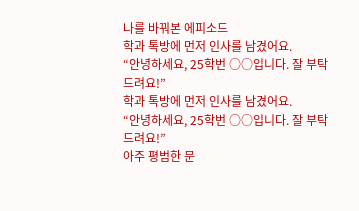나를 바꿔본 에피소드
학과 톡방에 먼저 인사를 남겼어요.
“안녕하세요, 25학번 ○○입니다. 잘 부탁드려요!”
학과 톡방에 먼저 인사를 남겼어요.
“안녕하세요, 25학번 ○○입니다. 잘 부탁드려요!”
아주 평범한 문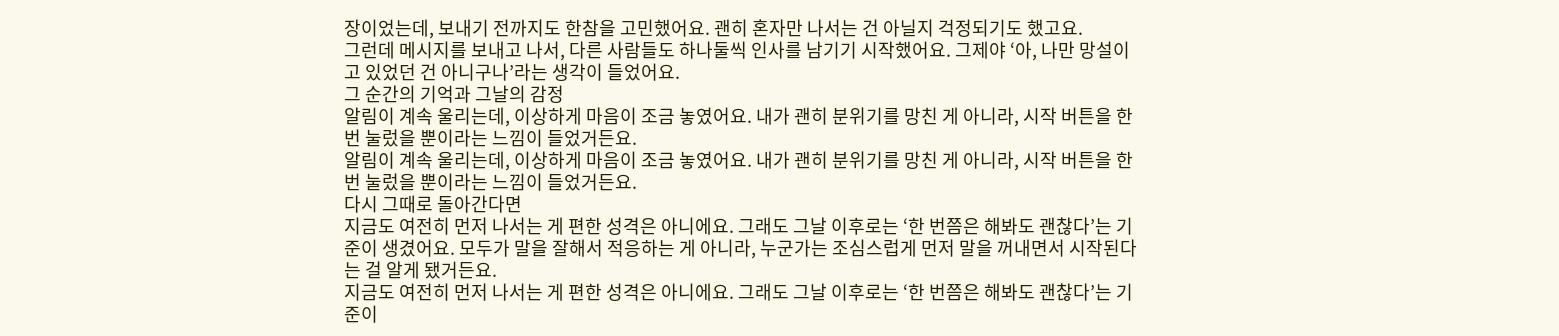장이었는데, 보내기 전까지도 한참을 고민했어요. 괜히 혼자만 나서는 건 아닐지 걱정되기도 했고요.
그런데 메시지를 보내고 나서, 다른 사람들도 하나둘씩 인사를 남기기 시작했어요. 그제야 ‘아, 나만 망설이고 있었던 건 아니구나’라는 생각이 들었어요.
그 순간의 기억과 그날의 감정
알림이 계속 울리는데, 이상하게 마음이 조금 놓였어요. 내가 괜히 분위기를 망친 게 아니라, 시작 버튼을 한 번 눌렀을 뿐이라는 느낌이 들었거든요.
알림이 계속 울리는데, 이상하게 마음이 조금 놓였어요. 내가 괜히 분위기를 망친 게 아니라, 시작 버튼을 한 번 눌렀을 뿐이라는 느낌이 들었거든요.
다시 그때로 돌아간다면
지금도 여전히 먼저 나서는 게 편한 성격은 아니에요. 그래도 그날 이후로는 ‘한 번쯤은 해봐도 괜찮다’는 기준이 생겼어요. 모두가 말을 잘해서 적응하는 게 아니라, 누군가는 조심스럽게 먼저 말을 꺼내면서 시작된다는 걸 알게 됐거든요.
지금도 여전히 먼저 나서는 게 편한 성격은 아니에요. 그래도 그날 이후로는 ‘한 번쯤은 해봐도 괜찮다’는 기준이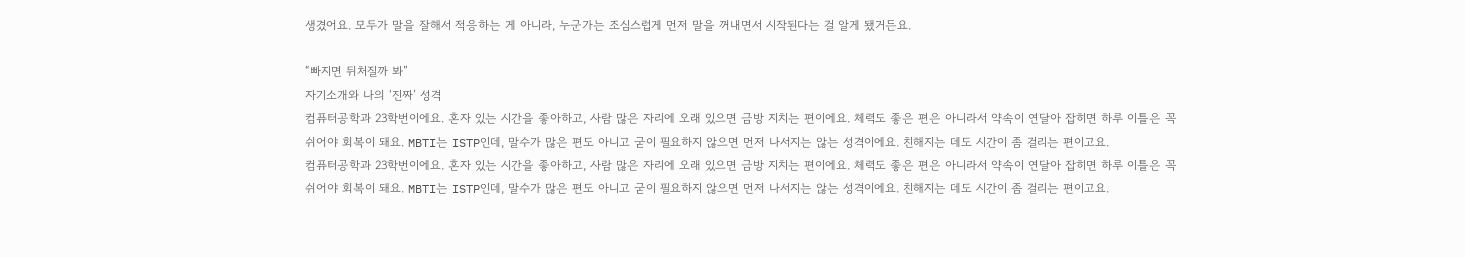생겼어요. 모두가 말을 잘해서 적응하는 게 아니라, 누군가는 조심스럽게 먼저 말을 꺼내면서 시작된다는 걸 알게 됐거든요.

“빠지면 뒤처질까 봐”
자기소개와 나의 ‘진짜’ 성격
컴퓨터공학과 23학번이에요. 혼자 있는 시간을 좋아하고, 사람 많은 자리에 오래 있으면 금방 지치는 편이에요. 체력도 좋은 편은 아니라서 약속이 연달아 잡히면 하루 이틀은 꼭 쉬어야 회복이 돼요. MBTI는 ISTP인데, 말수가 많은 편도 아니고 굳이 필요하지 않으면 먼저 나서지는 않는 성격이에요. 친해지는 데도 시간이 좀 걸리는 편이고요.
컴퓨터공학과 23학번이에요. 혼자 있는 시간을 좋아하고, 사람 많은 자리에 오래 있으면 금방 지치는 편이에요. 체력도 좋은 편은 아니라서 약속이 연달아 잡히면 하루 이틀은 꼭 쉬어야 회복이 돼요. MBTI는 ISTP인데, 말수가 많은 편도 아니고 굳이 필요하지 않으면 먼저 나서지는 않는 성격이에요. 친해지는 데도 시간이 좀 걸리는 편이고요.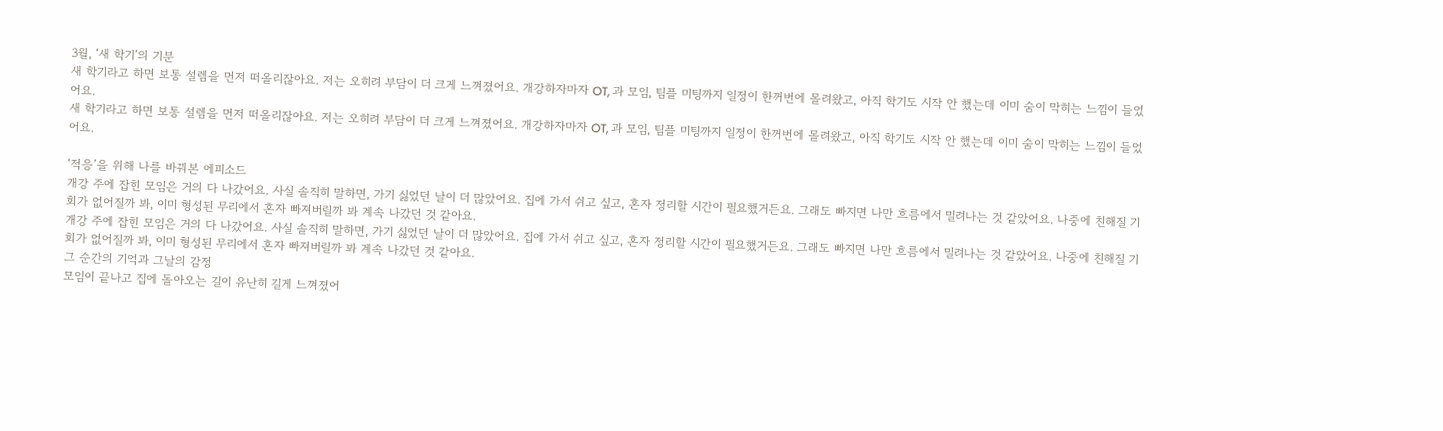3월, ‘새 학기’의 기분
새 학기라고 하면 보통 설렘을 먼저 떠올리잖아요. 저는 오히려 부담이 더 크게 느껴졌어요. 개강하자마자 OT, 과 모임, 팀플 미팅까지 일정이 한꺼번에 몰려왔고, 아직 학기도 시작 안 했는데 이미 숨이 막히는 느낌이 들었어요.
새 학기라고 하면 보통 설렘을 먼저 떠올리잖아요. 저는 오히려 부담이 더 크게 느껴졌어요. 개강하자마자 OT, 과 모임, 팀플 미팅까지 일정이 한꺼번에 몰려왔고, 아직 학기도 시작 안 했는데 이미 숨이 막히는 느낌이 들었어요.

‘적응’을 위해 나를 바꿔본 에피소드
개강 주에 잡힌 모임은 거의 다 나갔어요. 사실 솔직히 말하면, 가기 싫었던 날이 더 많았어요. 집에 가서 쉬고 싶고, 혼자 정리할 시간이 필요했거든요. 그래도 빠지면 나만 흐름에서 밀려나는 것 같았어요. 나중에 친해질 기회가 없어질까 봐, 이미 형성된 무리에서 혼자 빠져버릴까 봐 계속 나갔던 것 같아요.
개강 주에 잡힌 모임은 거의 다 나갔어요. 사실 솔직히 말하면, 가기 싫었던 날이 더 많았어요. 집에 가서 쉬고 싶고, 혼자 정리할 시간이 필요했거든요. 그래도 빠지면 나만 흐름에서 밀려나는 것 같았어요. 나중에 친해질 기회가 없어질까 봐, 이미 형성된 무리에서 혼자 빠져버릴까 봐 계속 나갔던 것 같아요.
그 순간의 기억과 그날의 감정
모임이 끝나고 집에 돌아오는 길이 유난히 길게 느껴졌어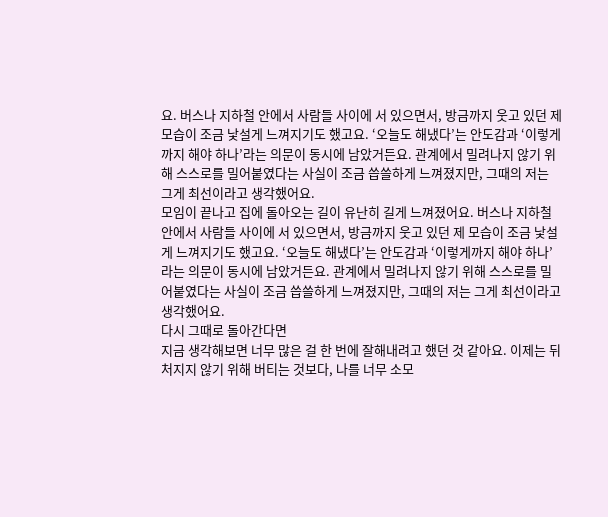요. 버스나 지하철 안에서 사람들 사이에 서 있으면서, 방금까지 웃고 있던 제 모습이 조금 낯설게 느껴지기도 했고요. ‘오늘도 해냈다’는 안도감과 ‘이렇게까지 해야 하나’라는 의문이 동시에 남았거든요. 관계에서 밀려나지 않기 위해 스스로를 밀어붙였다는 사실이 조금 씁쓸하게 느껴졌지만, 그때의 저는 그게 최선이라고 생각했어요.
모임이 끝나고 집에 돌아오는 길이 유난히 길게 느껴졌어요. 버스나 지하철 안에서 사람들 사이에 서 있으면서, 방금까지 웃고 있던 제 모습이 조금 낯설게 느껴지기도 했고요. ‘오늘도 해냈다’는 안도감과 ‘이렇게까지 해야 하나’라는 의문이 동시에 남았거든요. 관계에서 밀려나지 않기 위해 스스로를 밀어붙였다는 사실이 조금 씁쓸하게 느껴졌지만, 그때의 저는 그게 최선이라고 생각했어요.
다시 그때로 돌아간다면
지금 생각해보면 너무 많은 걸 한 번에 잘해내려고 했던 것 같아요. 이제는 뒤처지지 않기 위해 버티는 것보다, 나를 너무 소모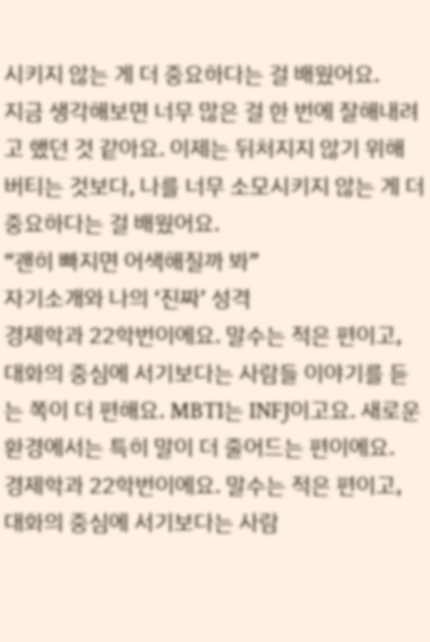시키지 않는 게 더 중요하다는 걸 배웠어요.
지금 생각해보면 너무 많은 걸 한 번에 잘해내려고 했던 것 같아요. 이제는 뒤처지지 않기 위해 버티는 것보다, 나를 너무 소모시키지 않는 게 더 중요하다는 걸 배웠어요.
“괜히 빠지면 어색해질까 봐”
자기소개와 나의 ‘진짜’ 성격
경제학과 22학번이에요. 말수는 적은 편이고, 대화의 중심에 서기보다는 사람들 이야기를 듣는 쪽이 더 편해요. MBTI는 INFJ이고요. 새로운 환경에서는 특히 말이 더 줄어드는 편이에요.
경제학과 22학번이에요. 말수는 적은 편이고, 대화의 중심에 서기보다는 사람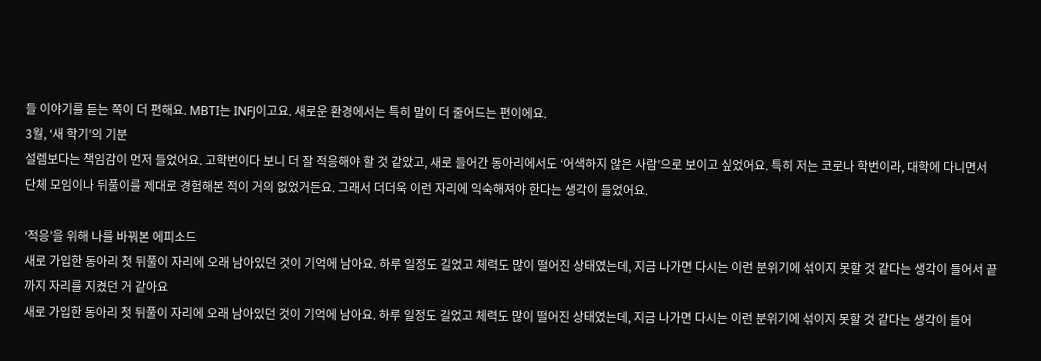들 이야기를 듣는 쪽이 더 편해요. MBTI는 INFJ이고요. 새로운 환경에서는 특히 말이 더 줄어드는 편이에요.
3월, ‘새 학기’의 기분
설렘보다는 책임감이 먼저 들었어요. 고학번이다 보니 더 잘 적응해야 할 것 같았고, 새로 들어간 동아리에서도 ‘어색하지 않은 사람’으로 보이고 싶었어요. 특히 저는 코로나 학번이라, 대학에 다니면서 단체 모임이나 뒤풀이를 제대로 경험해본 적이 거의 없었거든요. 그래서 더더욱 이런 자리에 익숙해져야 한다는 생각이 들었어요.

‘적응’을 위해 나를 바꿔본 에피소드
새로 가입한 동아리 첫 뒤풀이 자리에 오래 남아있던 것이 기억에 남아요. 하루 일정도 길었고 체력도 많이 떨어진 상태였는데, 지금 나가면 다시는 이런 분위기에 섞이지 못할 것 같다는 생각이 들어서 끝까지 자리를 지켰던 거 같아요
새로 가입한 동아리 첫 뒤풀이 자리에 오래 남아있던 것이 기억에 남아요. 하루 일정도 길었고 체력도 많이 떨어진 상태였는데, 지금 나가면 다시는 이런 분위기에 섞이지 못할 것 같다는 생각이 들어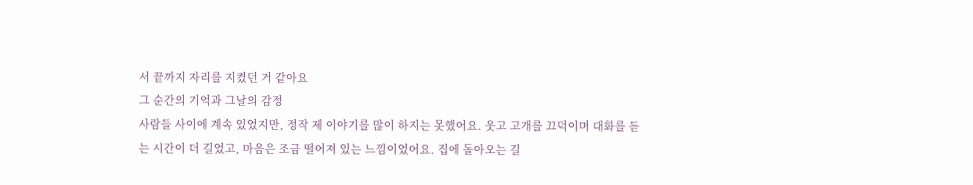서 끝까지 자리를 지켰던 거 같아요
그 순간의 기억과 그날의 감정
사람들 사이에 계속 있었지만, 정작 제 이야기를 많이 하지는 못했어요. 웃고 고개를 끄덕이며 대화를 듣는 시간이 더 길었고, 마음은 조금 떨어져 있는 느낌이었어요. 집에 돌아오는 길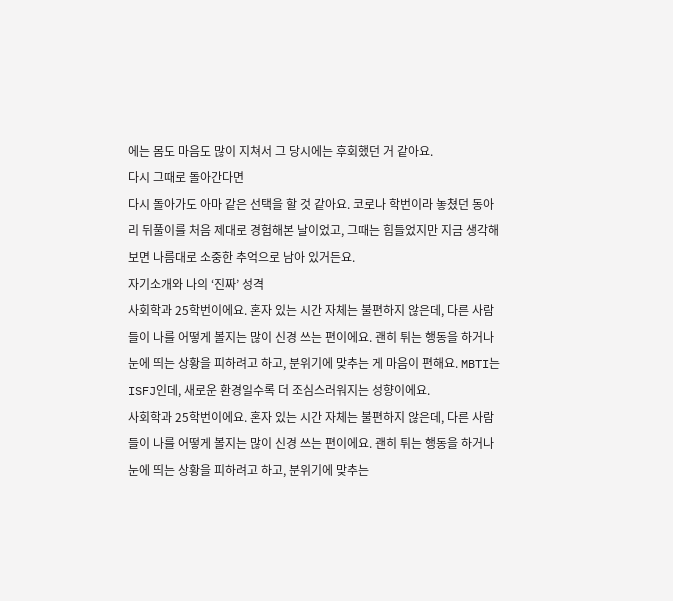에는 몸도 마음도 많이 지쳐서 그 당시에는 후회했던 거 같아요.
다시 그때로 돌아간다면
다시 돌아가도 아마 같은 선택을 할 것 같아요. 코로나 학번이라 놓쳤던 동아리 뒤풀이를 처음 제대로 경험해본 날이었고, 그때는 힘들었지만 지금 생각해보면 나름대로 소중한 추억으로 남아 있거든요.
자기소개와 나의 ‘진짜’ 성격
사회학과 25학번이에요. 혼자 있는 시간 자체는 불편하지 않은데, 다른 사람들이 나를 어떻게 볼지는 많이 신경 쓰는 편이에요. 괜히 튀는 행동을 하거나 눈에 띄는 상황을 피하려고 하고, 분위기에 맞추는 게 마음이 편해요. MBTI는 ISFJ인데, 새로운 환경일수록 더 조심스러워지는 성향이에요.
사회학과 25학번이에요. 혼자 있는 시간 자체는 불편하지 않은데, 다른 사람들이 나를 어떻게 볼지는 많이 신경 쓰는 편이에요. 괜히 튀는 행동을 하거나 눈에 띄는 상황을 피하려고 하고, 분위기에 맞추는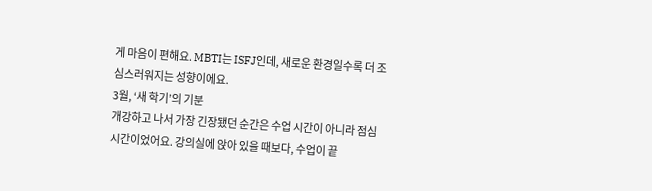게 마음이 편해요. MBTI는 ISFJ인데, 새로운 환경일수록 더 조심스러워지는 성향이에요.
3월, ‘새 학기’의 기분
개강하고 나서 가장 긴장됐던 순간은 수업 시간이 아니라 점심시간이었어요. 강의실에 앉아 있을 때보다, 수업이 끝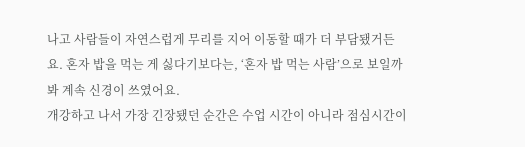나고 사람들이 자연스럽게 무리를 지어 이동할 때가 더 부담됐거든요. 혼자 밥을 먹는 게 싫다기보다는, ‘혼자 밥 먹는 사람’으로 보일까 봐 계속 신경이 쓰였어요.
개강하고 나서 가장 긴장됐던 순간은 수업 시간이 아니라 점심시간이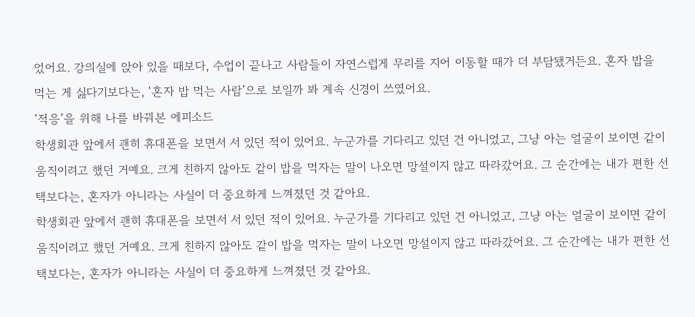었어요. 강의실에 앉아 있을 때보다, 수업이 끝나고 사람들이 자연스럽게 무리를 지어 이동할 때가 더 부담됐거든요. 혼자 밥을 먹는 게 싫다기보다는, ‘혼자 밥 먹는 사람’으로 보일까 봐 계속 신경이 쓰였어요.
‘적응’을 위해 나를 바꿔본 에피소드
학생회관 앞에서 괜히 휴대폰을 보면서 서 있던 적이 있어요. 누군가를 기다리고 있던 건 아니었고, 그냥 아는 얼굴이 보이면 같이 움직이려고 했던 거예요. 크게 친하지 않아도 같이 밥을 먹자는 말이 나오면 망설이지 않고 따라갔어요. 그 순간에는 내가 편한 선택보다는, 혼자가 아니라는 사실이 더 중요하게 느껴졌던 것 같아요.
학생회관 앞에서 괜히 휴대폰을 보면서 서 있던 적이 있어요. 누군가를 기다리고 있던 건 아니었고, 그냥 아는 얼굴이 보이면 같이 움직이려고 했던 거예요. 크게 친하지 않아도 같이 밥을 먹자는 말이 나오면 망설이지 않고 따라갔어요. 그 순간에는 내가 편한 선택보다는, 혼자가 아니라는 사실이 더 중요하게 느껴졌던 것 같아요.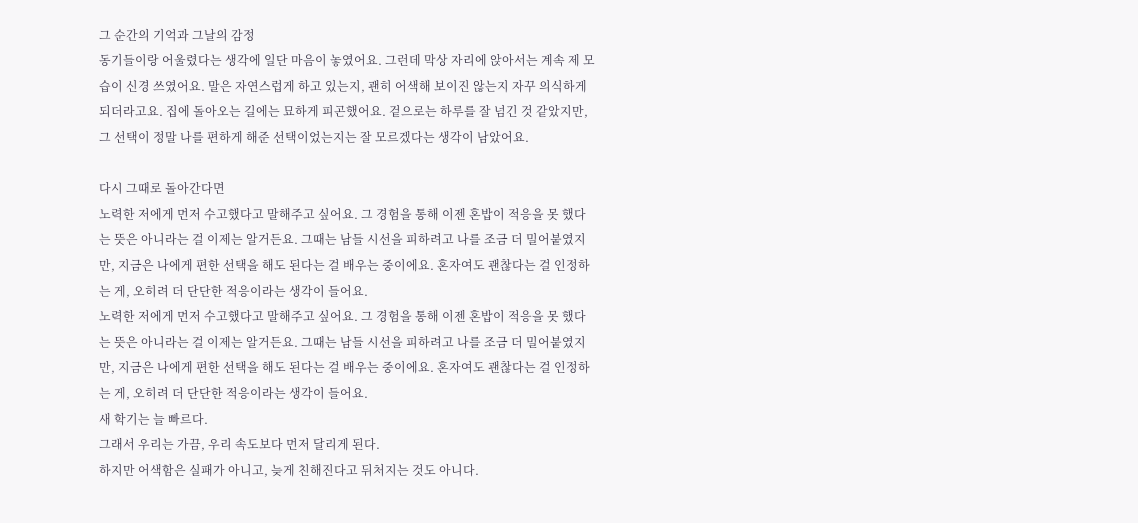그 순간의 기억과 그날의 감정
동기들이랑 어울렸다는 생각에 일단 마음이 놓였어요. 그런데 막상 자리에 앉아서는 계속 제 모습이 신경 쓰였어요. 말은 자연스럽게 하고 있는지, 괜히 어색해 보이진 않는지 자꾸 의식하게 되더라고요. 집에 돌아오는 길에는 묘하게 피곤했어요. 겉으로는 하루를 잘 넘긴 것 같았지만, 그 선택이 정말 나를 편하게 해준 선택이었는지는 잘 모르겠다는 생각이 남았어요.

다시 그때로 돌아간다면
노력한 저에게 먼저 수고했다고 말해주고 싶어요. 그 경험을 통해 이젠 혼밥이 적응을 못 했다는 뜻은 아니라는 걸 이제는 알거든요. 그때는 남들 시선을 피하려고 나를 조금 더 밀어붙였지만, 지금은 나에게 편한 선택을 해도 된다는 걸 배우는 중이에요. 혼자여도 괜찮다는 걸 인정하는 게, 오히려 더 단단한 적응이라는 생각이 들어요.
노력한 저에게 먼저 수고했다고 말해주고 싶어요. 그 경험을 통해 이젠 혼밥이 적응을 못 했다는 뜻은 아니라는 걸 이제는 알거든요. 그때는 남들 시선을 피하려고 나를 조금 더 밀어붙였지만, 지금은 나에게 편한 선택을 해도 된다는 걸 배우는 중이에요. 혼자여도 괜찮다는 걸 인정하는 게, 오히려 더 단단한 적응이라는 생각이 들어요.
새 학기는 늘 빠르다.
그래서 우리는 가끔, 우리 속도보다 먼저 달리게 된다.
하지만 어색함은 실패가 아니고, 늦게 친해진다고 뒤처지는 것도 아니다.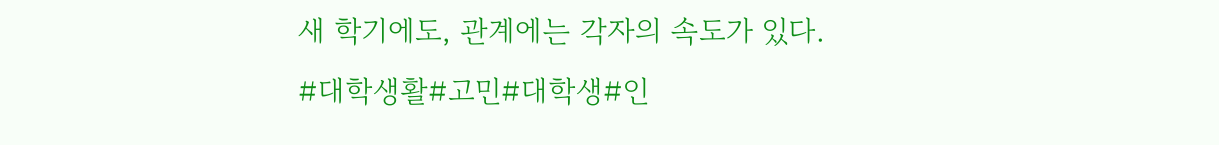새 학기에도, 관계에는 각자의 속도가 있다.
#대학생활#고민#대학생#인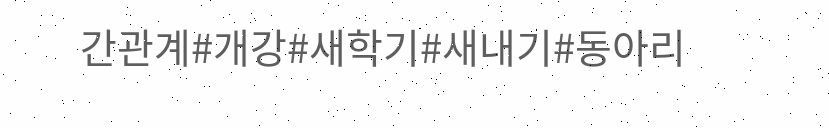간관계#개강#새학기#새내기#동아리